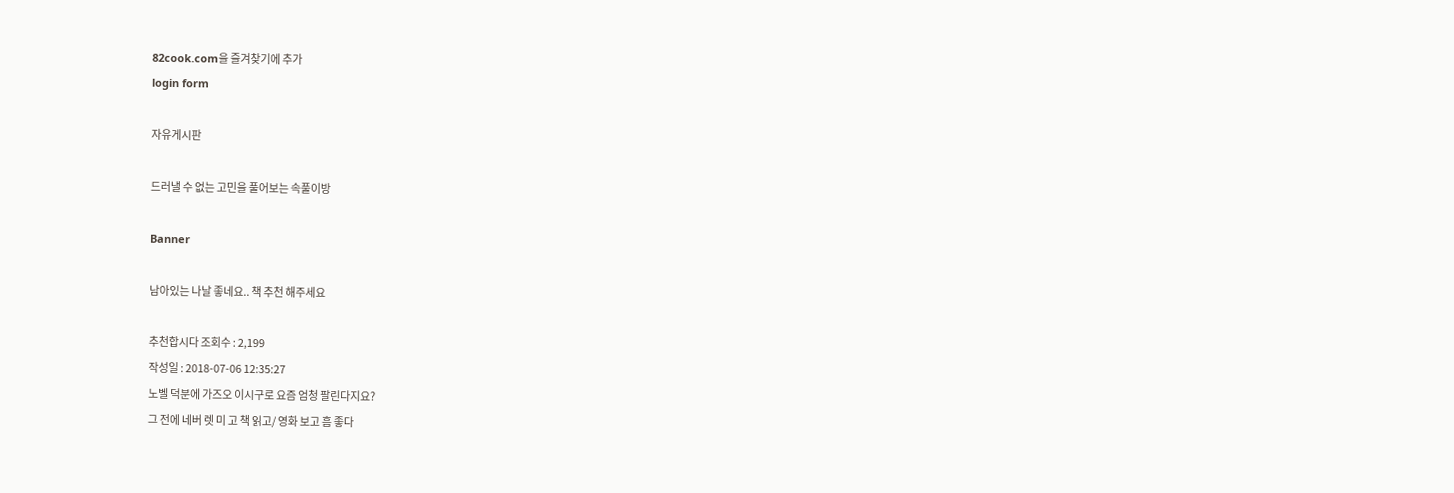82cook.com을 즐겨찾기에 추가
login form

자유게시판

드러낼 수 없는 고민을 풀어보는 속풀이방

Banner

남아있는 나날 좋네요.. 책 추천 해주세요

추천합시다 조회수 : 2,199
작성일 : 2018-07-06 12:35:27
노벨 덕분에 가즈오 이시구로 요즘 엄청 팔린다지요?
그 전에 네버 렛 미 고 책 읽고/ 영화 보고 흠 좋다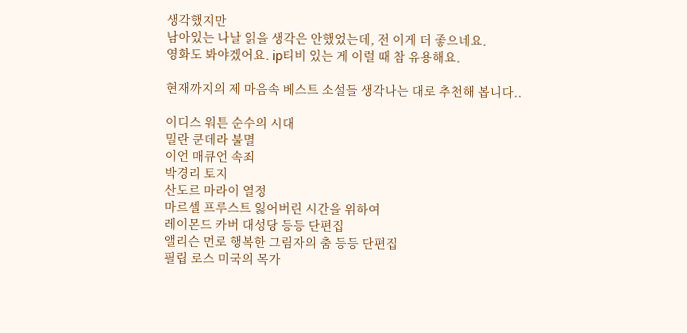생각했지만
남아있는 나날 읽을 생각은 안했었는데, 전 이게 더 좋으네요.
영화도 봐야겠어요. ip티비 있는 게 이럴 때 참 유용해요.

현재까지의 제 마음속 베스트 소설들 생각나는 대로 추천해 봅니다..

이디스 워튼 순수의 시대
밀란 쿤데라 불멸
이언 매큐언 속죄
박경리 토지
산도르 마라이 열정
마르셀 프루스트 잃어버린 시간을 위하여
레이몬드 카버 대성당 등등 단편집
앨리슨 먼로 행복한 그림자의 춤 등등 단편집
필립 로스 미국의 목가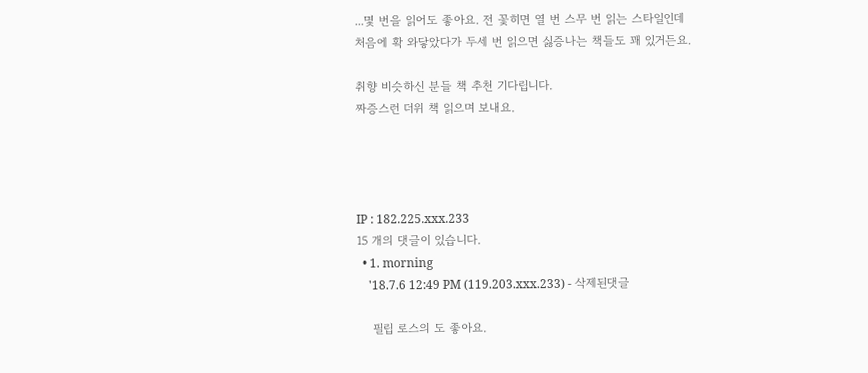...몇 번을 읽어도 좋아요. 전 꽃히면 열 번 스무 번 읽는 스타일인데
처음에 확 와닿았다가 두세 번 읽으면 싫증나는 책들도 꽤 있거든요.

취향 비슷하신 분들 책 추천 기다립니다.
짜증스런 더위 책 읽으며 보내요.




IP : 182.225.xxx.233
15 개의 댓글이 있습니다.
  • 1. morning
    '18.7.6 12:49 PM (119.203.xxx.233) - 삭제된댓글

    필립 로스의 도 좋아요.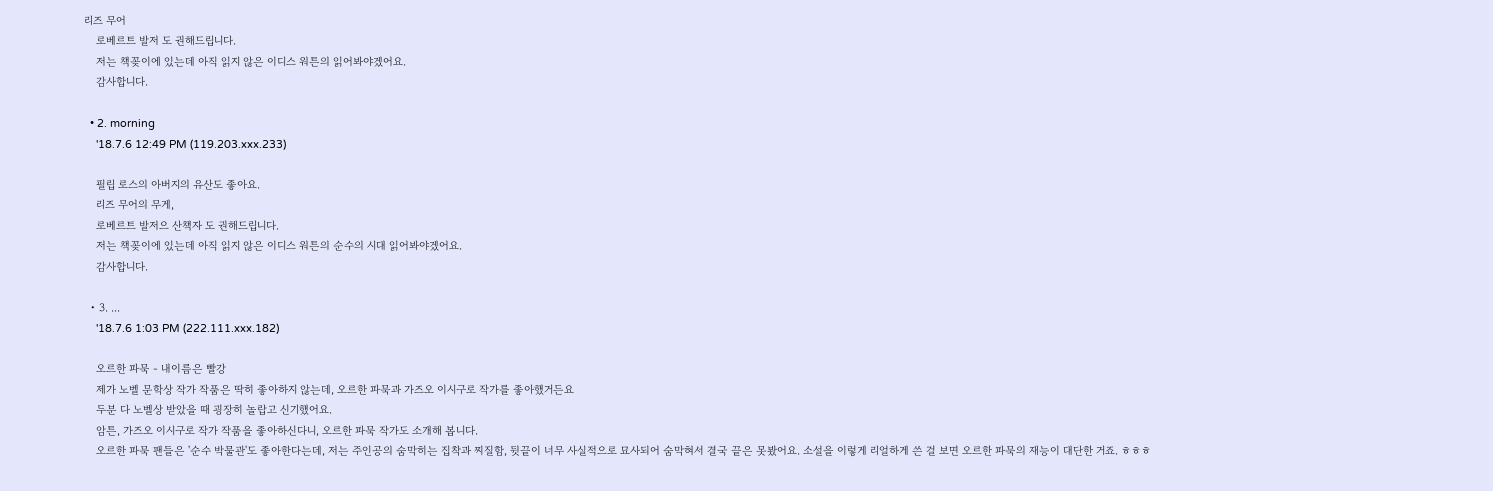리즈 무어
    로베르트 발저 도 권해드립니다.
    저는 책꽂이에 있는데 아직 읽지 않은 이디스 워튼의 읽어봐야겠어요.
    감사합니다.

  • 2. morning
    '18.7.6 12:49 PM (119.203.xxx.233)

    필립 로스의 아버지의 유산도 좋아요.
    리즈 무어의 무게,
    로베르트 발저으 산책자 도 권해드립니다.
    저는 책꽂이에 있는데 아직 읽지 않은 이디스 워튼의 순수의 시대 읽어봐야겠어요.
    감사합니다.

  • 3. ...
    '18.7.6 1:03 PM (222.111.xxx.182)

    오르한 파묵 - 내이름은 빨강
    제가 노벨 문학상 작가 작품은 딱히 좋아하지 않는데, 오르한 파묵과 가즈오 이시구로 작가를 좋아했거든요
    두분 다 노벨상 받았을 때 굉장히 놀랍고 신기했어요.
    암튼, 가즈오 이시구로 작가 작품을 좋아하신다니, 오르한 파묵 작가도 소개해 봅니다.
    오르한 파묵 팬들은 '순수 박물관'도 좋아한다는데, 저는 주인공의 숨막히는 집착과 찌질함, 뒷끝이 너무 사실적으로 묘사되어 숨막혀서 결국 끝은 못봤어요. 소설을 이렇게 리얼하게 쓴 걸 보면 오르한 파묵의 재능이 대단한 거죠. ㅎㅎㅎ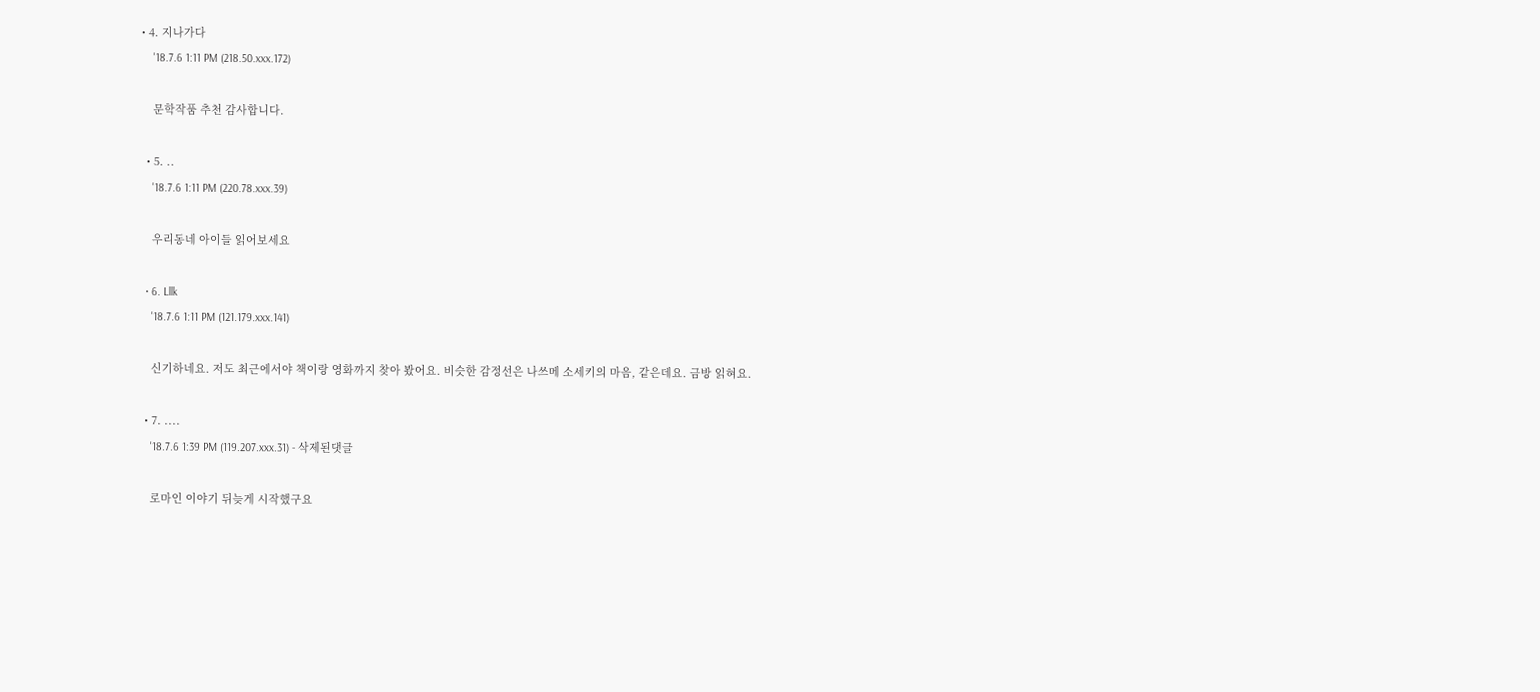• 4. 지나가다
    '18.7.6 1:11 PM (218.50.xxx.172)

    문학작품 추천 감사합니다.

  • 5. ..
    '18.7.6 1:11 PM (220.78.xxx.39)

    우리동네 아이들 읽어보세요

  • 6. Lllk
    '18.7.6 1:11 PM (121.179.xxx.141)

    신기하네요. 저도 최근에서야 책이랑 영화까지 찾아 봤어요. 비슷한 감정선은 나쓰메 소세키의 마음, 같은데요. 금방 읽혀요.

  • 7. ....
    '18.7.6 1:39 PM (119.207.xxx.31) - 삭제된댓글

    로마인 이야기 뒤늦게 시작했구요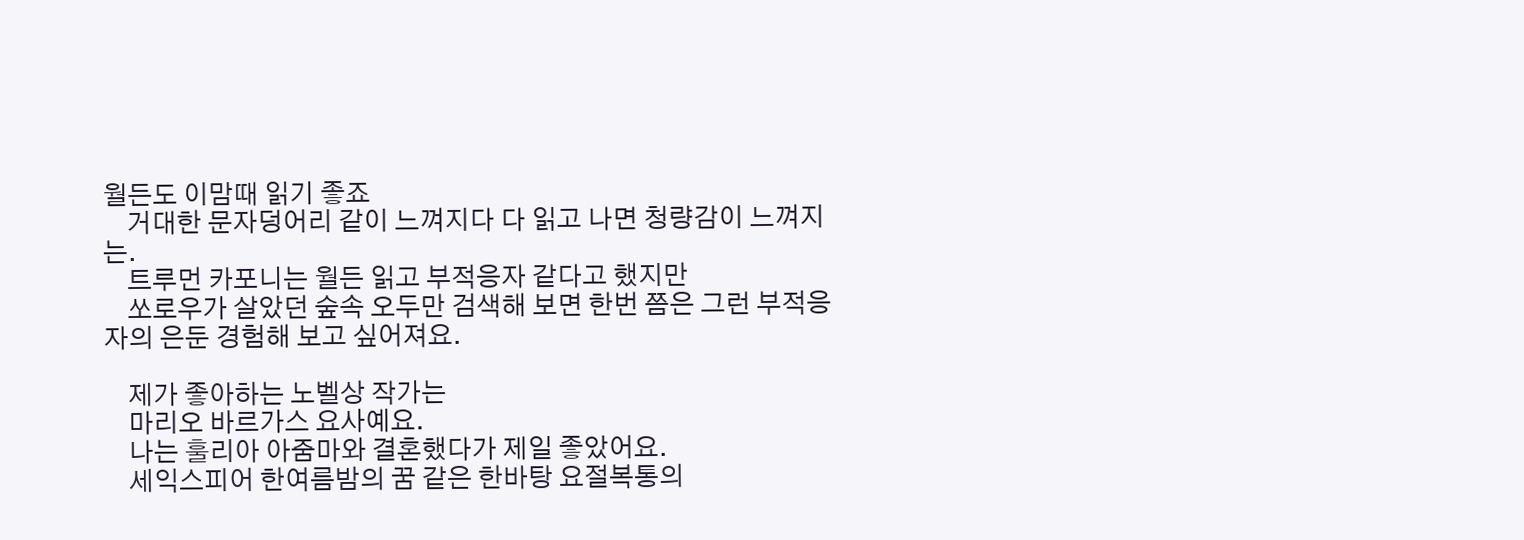월든도 이맘때 읽기 좋죠
    거대한 문자덩어리 같이 느껴지다 다 읽고 나면 청량감이 느껴지는.
    트루먼 카포니는 월든 읽고 부적응자 같다고 했지만
    쏘로우가 살았던 숲속 오두만 검색해 보면 한번 쯤은 그런 부적응자의 은둔 경험해 보고 싶어져요.

    제가 좋아하는 노벨상 작가는
    마리오 바르가스 요사예요.
    나는 훌리아 아줌마와 결혼했다가 제일 좋았어요.
    세익스피어 한여름밤의 꿈 같은 한바탕 요절복통의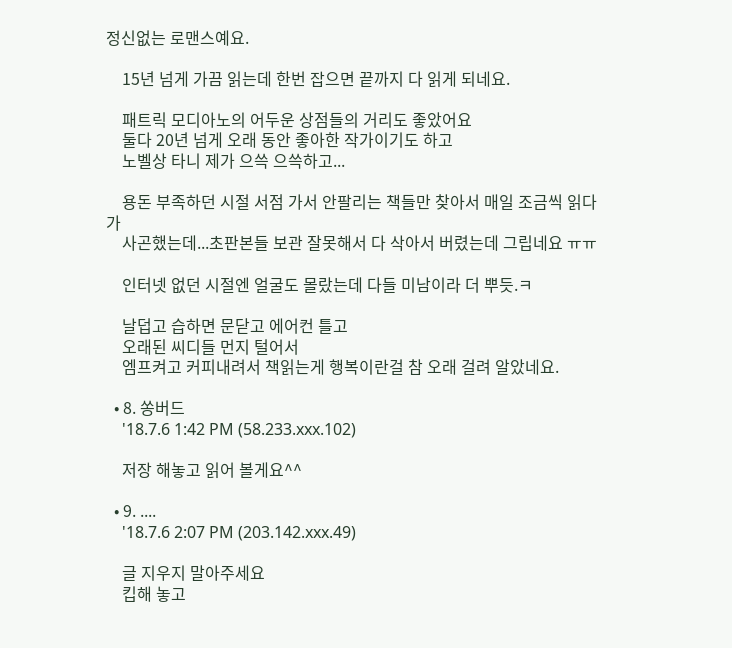정신없는 로맨스예요.

    15년 넘게 가끔 읽는데 한번 잡으면 끝까지 다 읽게 되네요.

    패트릭 모디아노의 어두운 상점들의 거리도 좋았어요
    둘다 20년 넘게 오래 동안 좋아한 작가이기도 하고
    노벨상 타니 제가 으쓱 으쓱하고...

    용돈 부족하던 시절 서점 가서 안팔리는 책들만 찾아서 매일 조금씩 읽다가
    사곤했는데...초판본들 보관 잘못해서 다 삭아서 버렸는데 그립네요 ㅠㅠ

    인터넷 없던 시절엔 얼굴도 몰랐는데 다들 미남이라 더 뿌듯.ㅋ

    날덥고 습하면 문닫고 에어컨 틀고
    오래된 씨디들 먼지 털어서
    엠프켜고 커피내려서 책읽는게 행복이란걸 참 오래 걸려 알았네요.

  • 8. 쏭버드
    '18.7.6 1:42 PM (58.233.xxx.102)

    저장 해놓고 읽어 볼게요^^

  • 9. ....
    '18.7.6 2:07 PM (203.142.xxx.49)

    글 지우지 말아주세요
    킵해 놓고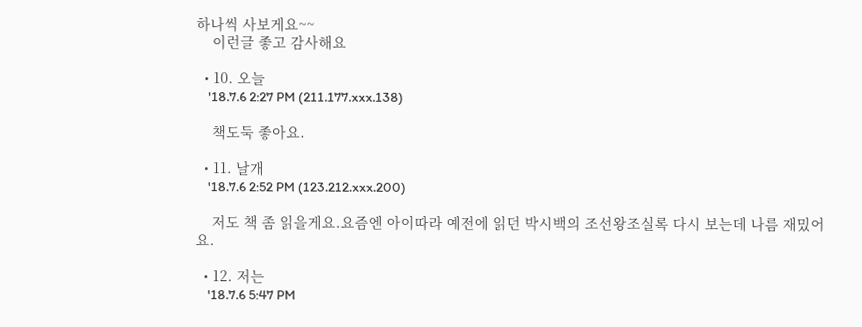하나씩 사보게요~~
    이런글 좋고 감사해요

  • 10. 오늘
    '18.7.6 2:27 PM (211.177.xxx.138)

    책도둑 좋아요.

  • 11. 날개
    '18.7.6 2:52 PM (123.212.xxx.200)

    저도 책 좀 읽을게요.요즘엔 아이따라 예전에 읽던 박시백의 조선왕조실록 다시 보는데 나름 재밌어요.

  • 12. 저는
    '18.7.6 5:47 PM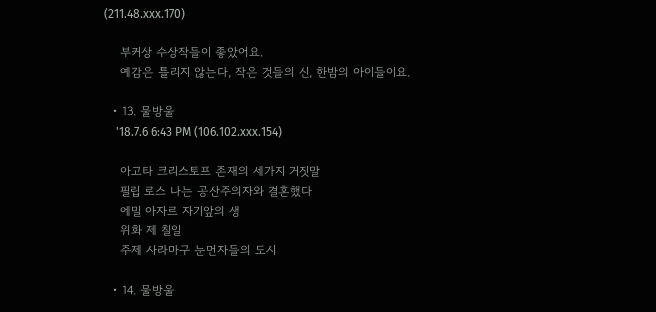(211.48.xxx.170)

    부커상 수상작들이 좋았어요.
    예감은 틀리지 않는다, 작은 것들의 신, 한밤의 아이들이요.

  • 13. 물방울
    '18.7.6 6:43 PM (106.102.xxx.154)

    아고타 크리스토프 존재의 세가지 거짓말
    필립 로스 나는 공산주의자와 결혼했다
    에밀 아자르 자기앞의 생
    위화 제 칠일
    주제 사라마구 눈먼자들의 도시

  • 14. 물방울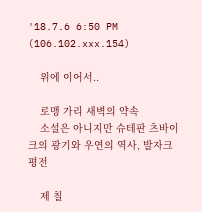'18.7.6 6:50 PM (106.102.xxx.154)

    위에 이어서..

    로맹 가리 새벽의 약속
    소설은 아니지만 슈테판 츠바이크의 광기와 우연의 역사, 발자크 평전

    제 칠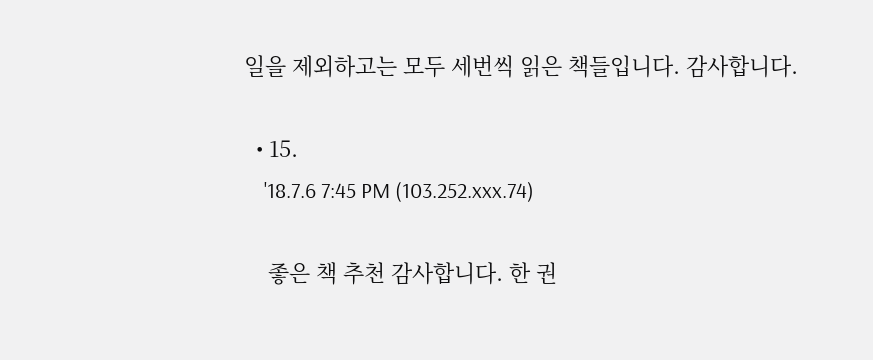일을 제외하고는 모두 세번씩 읽은 책들입니다. 감사합니다.

  • 15.
    '18.7.6 7:45 PM (103.252.xxx.74)

    좋은 책 추천 감사합니다. 한 권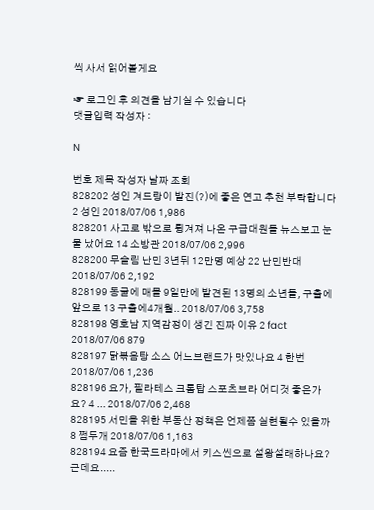씩 사서 읽어볼게요

☞ 로그인 후 의견을 남기실 수 있습니다
댓글입력 작성자 :

N

번호 제목 작성자 날짜 조회
828202 성인 겨드랑이 발진(?)에 좋은 연고 추천 부탁합니다 2 성인 2018/07/06 1,986
828201 사고로 밖으로 튕겨져 나온 구급대원들 뉴스보고 눈물 났어요 14 소방관 2018/07/06 2,996
828200 무슬림 난민 3년뒤 12만명 예상 22 난민반대 2018/07/06 2,192
828199 동굴에 매몰 9일만에 발견된 13명의 소년들, 구출에 앞으로 13 구출에4개월.. 2018/07/06 3,758
828198 영호남 지역감정이 생긴 진짜 이유 2 fact 2018/07/06 879
828197 닭볶음탕 소스 어느브랜드가 맛있나요 4 한번 2018/07/06 1,236
828196 요가, 필라테스 크롭탑 스포츠브라 어디것 좋은가요? 4 ... 2018/07/06 2,468
828195 서민을 위한 부동산 정책은 언제쯤 실현될수 있을까 8 쩜두개 2018/07/06 1,163
828194 요즘 한국드라마에서 키스씬으로 설왕설래하나요? 근데요.....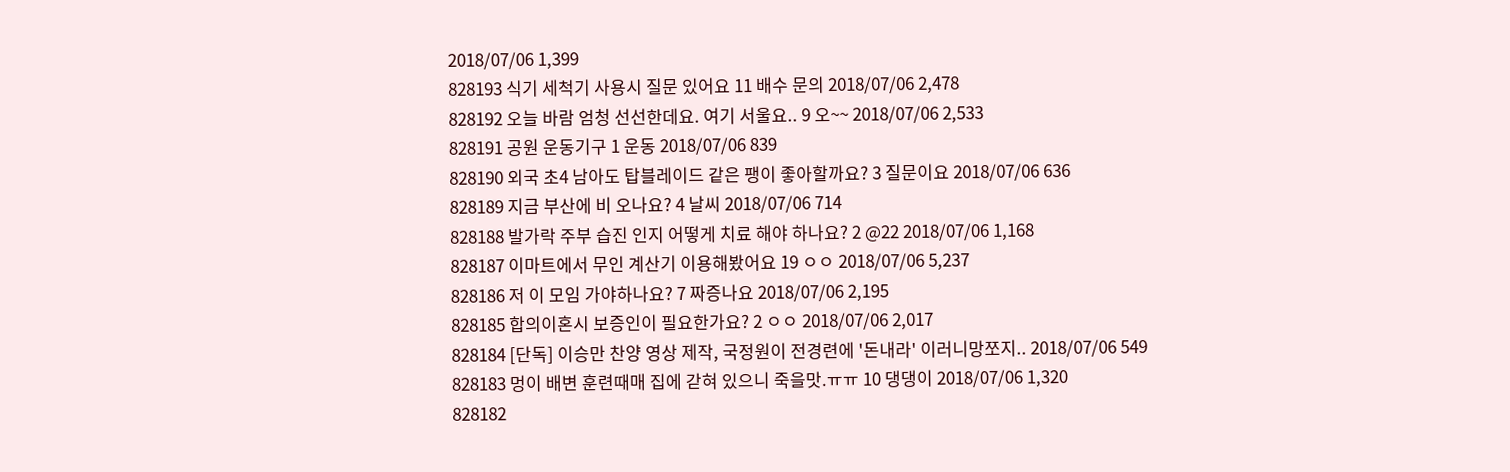2018/07/06 1,399
828193 식기 세척기 사용시 질문 있어요 11 배수 문의 2018/07/06 2,478
828192 오늘 바람 엄청 선선한데요. 여기 서울요.. 9 오~~ 2018/07/06 2,533
828191 공원 운동기구 1 운동 2018/07/06 839
828190 외국 초4 남아도 탑블레이드 같은 팽이 좋아할까요? 3 질문이요 2018/07/06 636
828189 지금 부산에 비 오나요? 4 날씨 2018/07/06 714
828188 발가락 주부 습진 인지 어떻게 치료 해야 하나요? 2 @22 2018/07/06 1,168
828187 이마트에서 무인 계산기 이용해봤어요 19 ㅇㅇ 2018/07/06 5,237
828186 저 이 모임 가야하나요? 7 짜증나요 2018/07/06 2,195
828185 합의이혼시 보증인이 필요한가요? 2 ㅇㅇ 2018/07/06 2,017
828184 [단독] 이승만 찬양 영상 제작, 국정원이 전경련에 '돈내라' 이러니망쪼지.. 2018/07/06 549
828183 멍이 배변 훈련때매 집에 갇혀 있으니 죽을맛.ㅠㅠ 10 댕댕이 2018/07/06 1,320
828182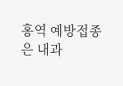홍역 예방접종은 내과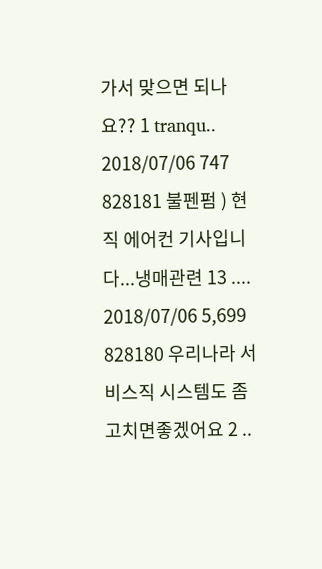가서 맞으면 되나요?? 1 tranqu.. 2018/07/06 747
828181 불펜펌 ) 현직 에어컨 기사입니다...냉매관련 13 .... 2018/07/06 5,699
828180 우리나라 서비스직 시스템도 좀 고치면좋겠어요 2 ..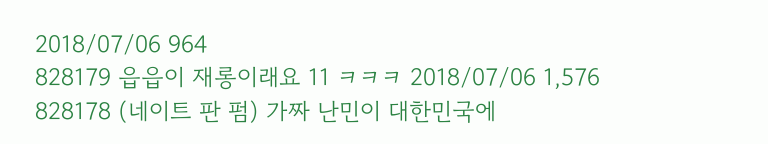2018/07/06 964
828179 읍읍이 재롱이래요 11 ㅋㅋㅋ 2018/07/06 1,576
828178 (네이트 판 펌) 가짜 난민이 대한민국에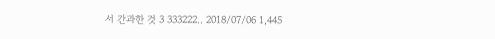서 간과한 것 3 333222.. 2018/07/06 1,445